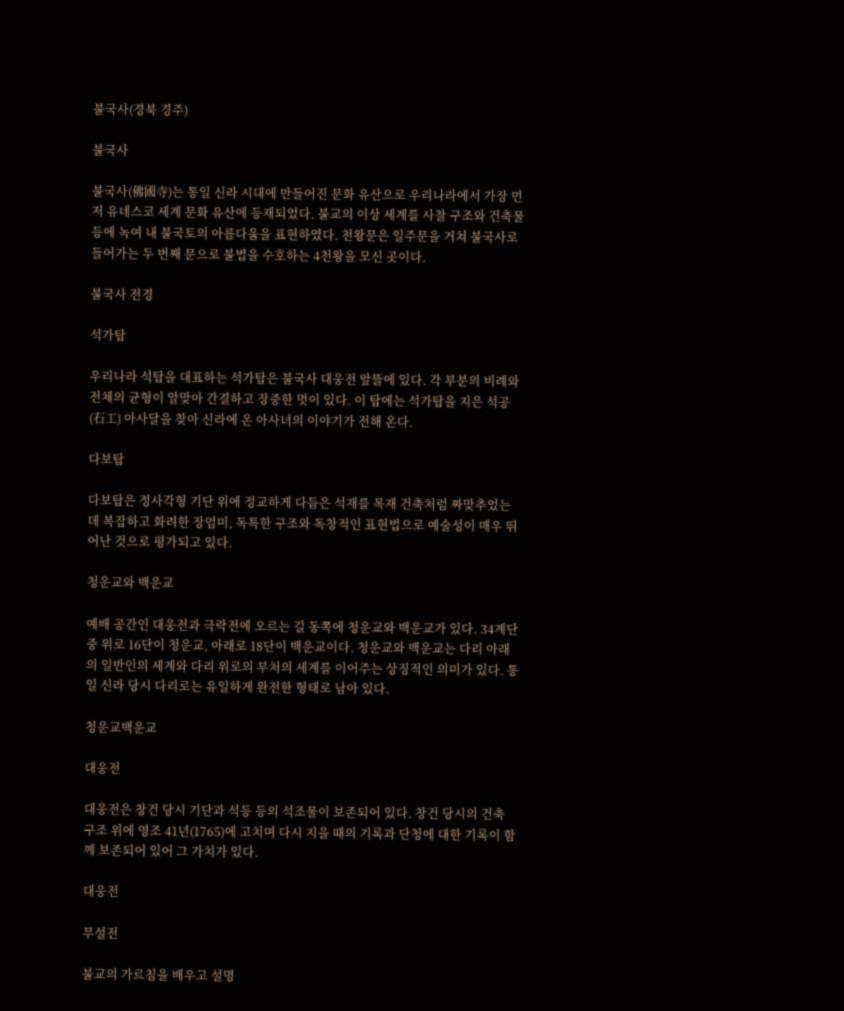불국사(경북 경주)

불국사

불국사(佛國寺)는 통일 신라 시대에 만들어진 문화 유산으로 우리나라에서 가장 먼저 유네스코 세계 문화 유산에 등재되었다. 불교의 이상 세계를 사찰 구조와 건축물 등에 녹여 내 불국토의 아름다움을 표현하였다. 천왕문은 일주문을 거쳐 불국사로 들어가는 두 번째 문으로 불법을 수호하는 4천왕을 모신 곳이다.

불국사 전경

석가탑

우리나라 석탑을 대표하는 석가탑은 불국사 대웅전 앞뜰에 있다. 각 부분의 비례와 전체의 균형이 알맞아 간결하고 장중한 멋이 있다. 이 탑에는 석가탑을 지은 석공(石工) 아사달을 찾아 신라에 온 아사녀의 이야기가 전해 온다.

다보탑

다보탑은 정사각형 기단 위에 정교하게 다듬은 석재를 목재 건축처럼 짜맞추었는데 복잡하고 화려한 장엄미, 독특한 구조와 독창적인 표현법으로 예술성이 매우 뛰어난 것으로 평가되고 있다.

청운교와 백운교

예배 공간인 대웅전과 극락전에 오르는 길 동쪽에 청운교와 백운교가 있다. 34계단 중 위로 16단이 청운교, 아래로 18단이 백운교이다. 청운교와 백운교는 다리 아래의 일반인의 세계와 다리 위로의 부처의 세계를 이어주는 상징적인 의미가 있다. 통일 신라 당시 다리로는 유일하게 완전한 형태로 남아 있다.

청운교백운교

대웅전

대웅전은 창건 당시 기단과 석등 등의 석조물이 보존되어 있다. 창건 당시의 건축 구조 위에 영조 41년(1765)에 고치며 다시 지을 때의 기록과 단청에 대한 기록이 함께 보존되어 있어 그 가치가 있다.

대웅전

무설전

불교의 가르침을 배우고 설명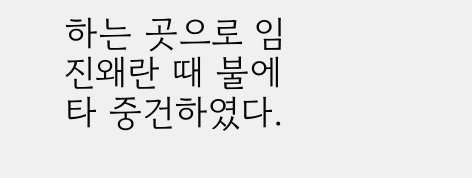하는 곳으로 임진왜란 때 불에 타 중건하였다.